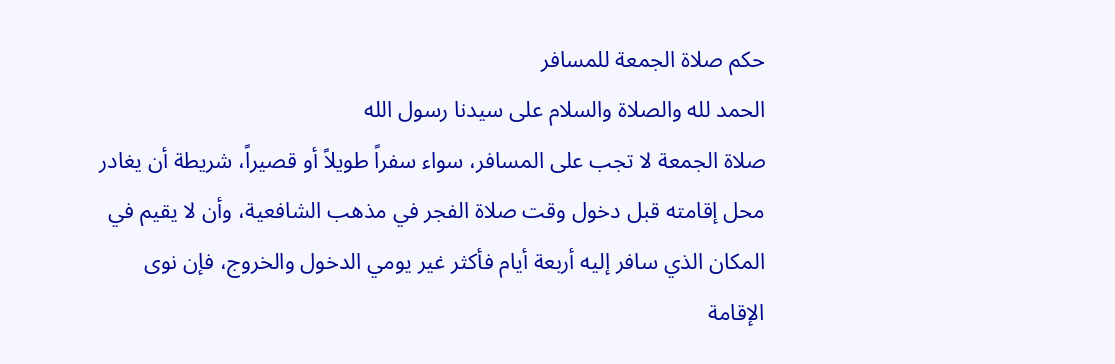حكم صلاة الجمعة للمسافر
الحمد لله والصلاة والسلام على سيدنا رسول الله
صلاة الجمعة لا تجب على المسافر، سواء سفراً طويلاً أو قصيراً، شريطة أن يغادر محل إقامته قبل دخول وقت صلاة الفجر في مذهب الشافعية، وأن لا يقيم في المكان الذي سافر إليه أربعة أيام فأكثر غير يومي الدخول والخروج، فإن نوى الإقامة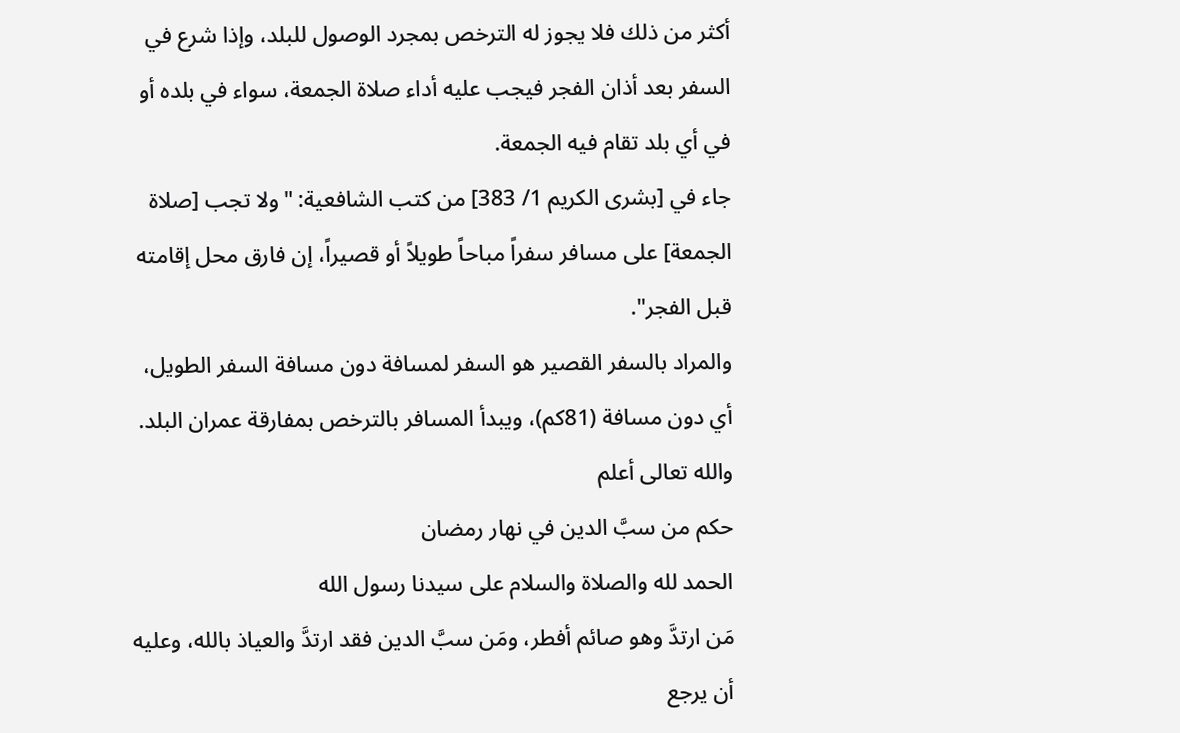أكثر من ذلك فلا يجوز له الترخص بمجرد الوصول للبلد، وإذا شرع في السفر بعد أذان الفجر فيجب عليه أداء صلاة الجمعة، سواء في بلده أو في أي بلد تقام فيه الجمعة.
جاء في [بشرى الكريم 1/ 383] من كتب الشافعية: "ولا تجب [صلاة الجمعة] على مسافر سفراً مباحاً طويلاً أو قصيراً، إن فارق محل إقامته قبل الفجر".
والمراد بالسفر القصير هو السفر لمسافة دون مسافة السفر الطويل، أي دون مسافة (81كم)، ويبدأ المسافر بالترخص بمفارقة عمران البلد. والله تعالى أعلم
حكم من سبَّ الدين في نهار رمضان
الحمد لله والصلاة والسلام على سيدنا رسول الله
مَن ارتدَّ وهو صائم أفطر، ومَن سبَّ الدين فقد ارتدَّ والعياذ بالله، وعليه أن يرجع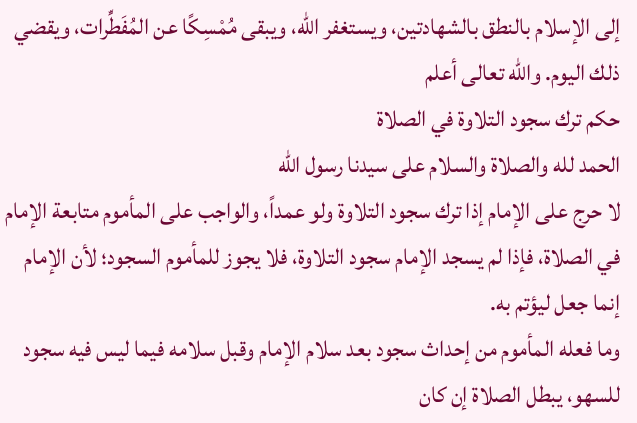إلى الإسلام بالنطق بالشهادتين، ويستغفر الله، ويبقى مُمْسِكًا عن المُفَطِّرات، ويقضي ذلك اليوم. والله تعالى أعلم
حكم ترك سجود التلاوة في الصلاة
الحمد لله والصلاة والسلام على سيدنا رسول الله
لا حرج على الإمام إذا ترك سجود التلاوة ولو عمداً، والواجب على المأموم متابعة الإمام في الصلاة، فإذا لم يسجد الإمام سجود التلاوة، فلا يجوز للمأموم السجود؛ لأن الإمام إنما جعل ليؤتم به.
وما فعله المأموم من إحداث سجود بعد سلام الإمام وقبل سلامه فيما ليس فيه سجود للسهو، يبطل الصلاة إن كان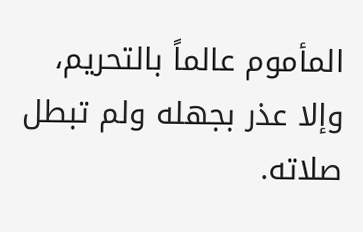المأموم عالماً بالتحريم، وإلا عذر بجهله ولم تبطل صلاته.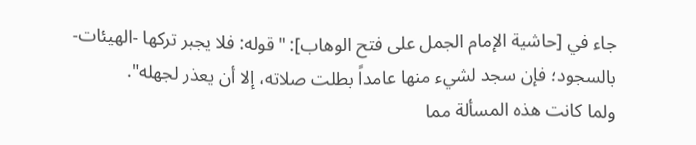جاء في [حاشية الإمام الجمل على فتح الوهاب]: "قوله: فلا يجبر تركها -الهيئات- بالسجود؛ فإن سجد لشيء منها عامداً بطلت صلاته، إلا أن يعذر لجهله".
ولما كانت هذه المسألة مما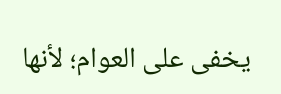يخفى على العوام؛ لأنها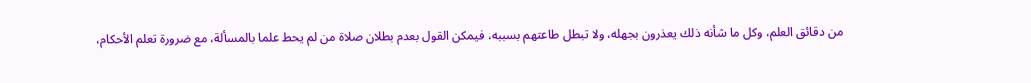من دقائق العلم، وكل ما شأنه ذلك يعذرون بجهله، ولا تبطل طاعتهم بسببه، فيمكن القول بعدم بطلان صلاة من لم يحط علما بالمسألة، مع ضرورة تعلم الأحكام،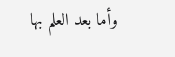وأما بعد العلم بها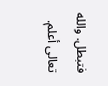فتبطل. والله تعالى أعلم.